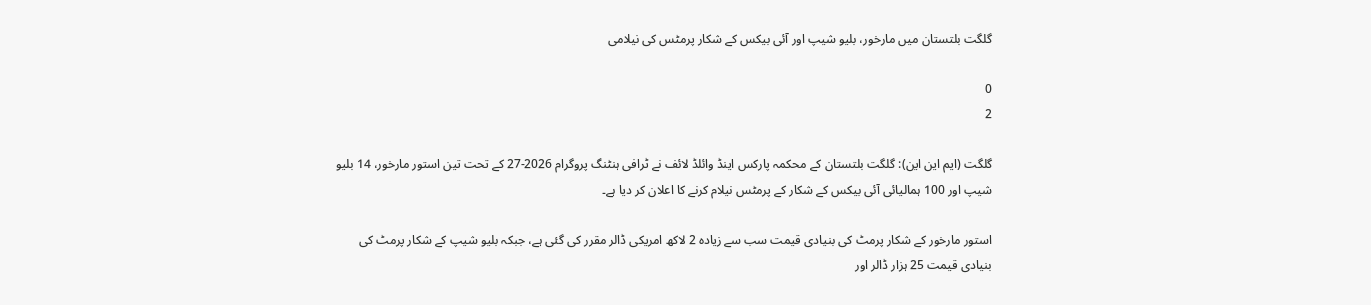گلگت بلتستان میں مارخور، بلیو شیپ اور آئی بیکس کے شکار پرمٹس کی نیلامی

0
2

گلگت (ایم این این): گلگت بلتستان کے محکمہ پارکس اینڈ وائلڈ لائف نے ٹرافی ہنٹنگ پروگرام 2026-27 کے تحت تین استور مارخور، 14 بلیو شیپ اور 100 ہمالیائی آئی بیکس کے شکار کے پرمٹس نیلام کرنے کا اعلان کر دیا ہے۔

استور مارخور کے شکار پرمٹ کی بنیادی قیمت سب سے زیادہ 2 لاکھ امریکی ڈالر مقرر کی گئی ہے، جبکہ بلیو شیپ کے شکار پرمٹ کی بنیادی قیمت 25 ہزار ڈالر اور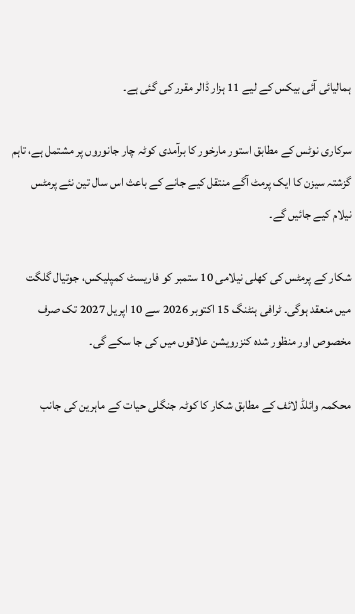ہمالیائی آئی بیکس کے لیے 11 ہزار ڈالر مقرر کی گئی ہے۔

سرکاری نوٹس کے مطابق استور مارخور کا برآمدی کوٹہ چار جانوروں پر مشتمل ہے، تاہم گزشتہ سیزن کا ایک پرمٹ آگے منتقل کیے جانے کے باعث اس سال تین نئے پرمٹس نیلام کیے جائیں گے۔

شکار کے پرمٹس کی کھلی نیلامی 10 ستمبر کو فاریسٹ کمپلیکس، جوتیال گلگت میں منعقد ہوگی۔ ٹرافی ہنٹنگ 15 اکتوبر 2026 سے 10 اپریل 2027 تک صرف مخصوص اور منظور شدہ کنزرویشن علاقوں میں کی جا سکے گی۔

محکمہ وائلڈ لائف کے مطابق شکار کا کوٹہ جنگلی حیات کے ماہرین کی جانب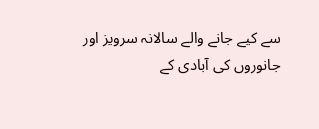سے کیے جانے والے سالانہ سرویز اور جانوروں کی آبادی کے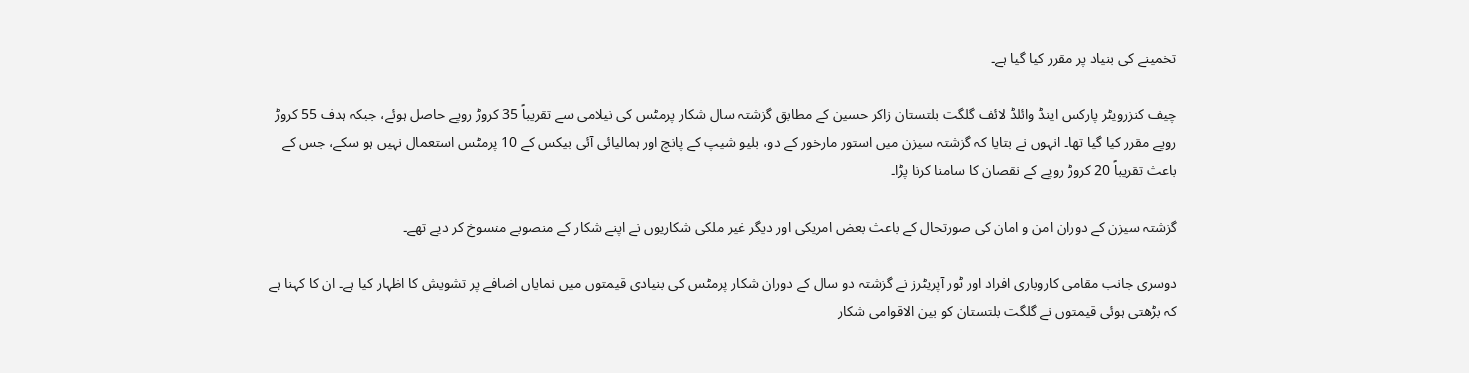تخمینے کی بنیاد پر مقرر کیا گیا ہے۔

چیف کنزرویٹر پارکس اینڈ وائلڈ لائف گلگت بلتستان زاکر حسین کے مطابق گزشتہ سال شکار پرمٹس کی نیلامی سے تقریباً 35 کروڑ روپے حاصل ہوئے، جبکہ ہدف 55 کروڑ روپے مقرر کیا گیا تھا۔ انہوں نے بتایا کہ گزشتہ سیزن میں استور مارخور کے دو، بلیو شیپ کے پانچ اور ہمالیائی آئی بیکس کے 10 پرمٹس استعمال نہیں ہو سکے، جس کے باعث تقریباً 20 کروڑ روپے کے نقصان کا سامنا کرنا پڑا۔

گزشتہ سیزن کے دوران امن و امان کی صورتحال کے باعث بعض امریکی اور دیگر غیر ملکی شکاریوں نے اپنے شکار کے منصوبے منسوخ کر دیے تھے۔

دوسری جانب مقامی کاروباری افراد اور ٹور آپریٹرز نے گزشتہ دو سال کے دوران شکار پرمٹس کی بنیادی قیمتوں میں نمایاں اضافے پر تشویش کا اظہار کیا ہے۔ ان کا کہنا ہے کہ بڑھتی ہوئی قیمتوں نے گلگت بلتستان کو بین الاقوامی شکار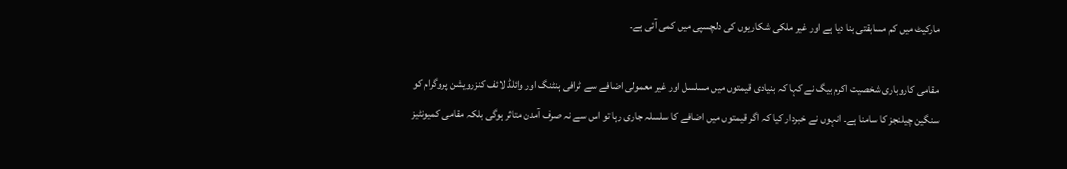مارکیٹ میں کم مسابقتی بنا دیا ہے اور غیر ملکی شکاریوں کی دلچسپی میں کمی آئی ہے۔

مقامی کاروباری شخصیت اکرم بیگ نے کہا کہ بنیادی قیمتوں میں مسلسل اور غیر معمولی اضافے سے ٹرافی ہنٹنگ اور وائلڈ لائف کنزرویشن پروگرام کو سنگین چیلنجز کا سامنا ہے۔ انہوں نے خبردار کیا کہ اگر قیمتوں میں اضافے کا سلسلہ جاری رہا تو اس سے نہ صرف آمدن متاثر ہوگی بلکہ مقامی کمیونٹیز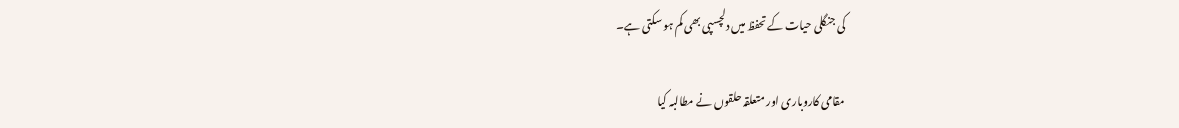کی جنگلی حیات کے تحفظ میں دلچسپی بھی کم ہو سکتی ہے۔

مقامی کاروباری اور متعلقہ حلقوں نے مطالبہ کیا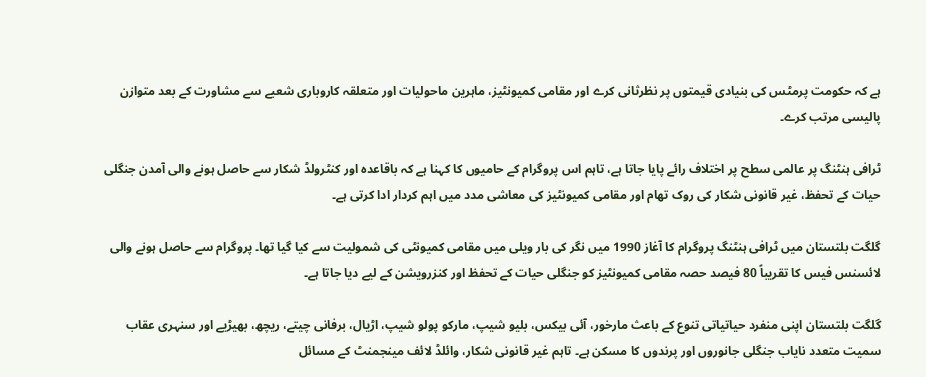ہے کہ حکومت پرمٹس کی بنیادی قیمتوں پر نظرثانی کرے اور مقامی کمیونٹیز، ماہرین ماحولیات اور متعلقہ کاروباری شعبے سے مشاورت کے بعد متوازن پالیسی مرتب کرے۔

ٹرافی ہنٹنگ پر عالمی سطح پر اختلاف رائے پایا جاتا ہے، تاہم اس پروگرام کے حامیوں کا کہنا ہے کہ باقاعدہ اور کنٹرولڈ شکار سے حاصل ہونے والی آمدن جنگلی حیات کے تحفظ، غیر قانونی شکار کی روک تھام اور مقامی کمیونٹیز کی معاشی مدد میں اہم کردار ادا کرتی ہے۔

گلگت بلتستان میں ٹرافی ہنٹنگ پروگرام کا آغاز 1990 میں نگر کی بار ویلی میں مقامی کمیونٹی کی شمولیت سے کیا گیا تھا۔ پروگرام سے حاصل ہونے والی لائسنس فیس کا تقریباً 80 فیصد حصہ مقامی کمیونٹیز کو جنگلی حیات کے تحفظ اور کنزرویشن کے لیے دیا جاتا ہے۔

گلگت بلتستان اپنی منفرد حیاتیاتی تنوع کے باعث مارخور، آئی بیکس، بلیو شیپ، مارکو پولو شیپ، اڑیال، برفانی چیتے، ریچھ، بھیڑیے اور سنہری عقاب سمیت متعدد نایاب جنگلی جانوروں اور پرندوں کا مسکن ہے۔ تاہم غیر قانونی شکار، وائلڈ لائف مینجمنٹ کے مسائل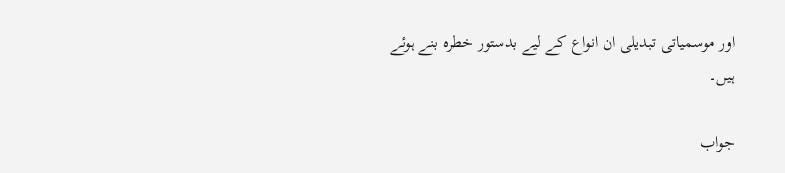اور موسمیاتی تبدیلی ان انواع کے لیے بدستور خطرہ بنے ہوئے ہیں۔

جواب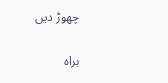چھوڑ دیں

براہ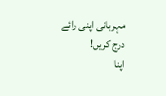مہربانی اپنی رائے درج کریں!
اپنا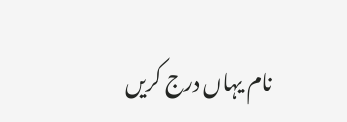نام یہاں درج کریں